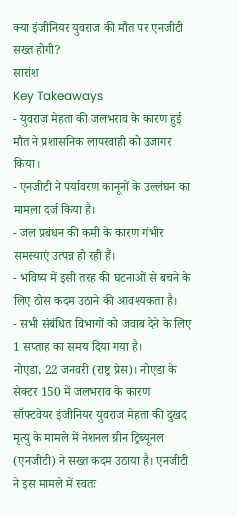क्या इंजीनियर युवराज की मौत पर एनजीटी सख्त होगी?
सारांश
Key Takeaways
- युवराज मेहता की जलभराव के कारण हुई मौत ने प्रशासनिक लापरवाही को उजागर किया।
- एनजीटी ने पर्यावरण कानूनों के उल्लंघन का मामला दर्ज किया है।
- जल प्रबंधन की कमी के कारण गंभीर समस्याएं उत्पन्न हो रही हैं।
- भविष्य में इसी तरह की घटनाओं से बचने के लिए ठोस कदम उठाने की आवश्यकता है।
- सभी संबंधित विभागों को जवाब देने के लिए 1 सप्ताह का समय दिया गया है।
नोएडा, 22 जनवरी (राष्ट्र प्रेस)। नोएडा के सेक्टर 150 में जलभराव के कारण सॉफ्टवेयर इंजीनियर युवराज मेहता की दुखद मृत्यु के मामले में नेशनल ग्रीन ट्रिब्यूनल (एनजीटी) ने सख्त कदम उठाया है। एनजीटी ने इस मामले में स्वतः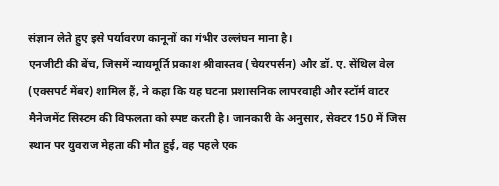संज्ञान लेते हुए इसे पर्यावरण कानूनों का गंभीर उल्लंघन माना है।
एनजीटी की बेंच, जिसमें न्यायमूर्ति प्रकाश श्रीवास्तव (चेयरपर्सन) और डॉ. ए. सेंथिल वेल (एक्सपर्ट मेंबर) शामिल हैं, ने कहा कि यह घटना प्रशासनिक लापरवाही और स्टॉर्म वाटर मैनेजमेंट सिस्टम की विफलता को स्पष्ट करती है। जानकारी के अनुसार, सेक्टर 150 में जिस स्थान पर युवराज मेहता की मौत हुई, वह पहले एक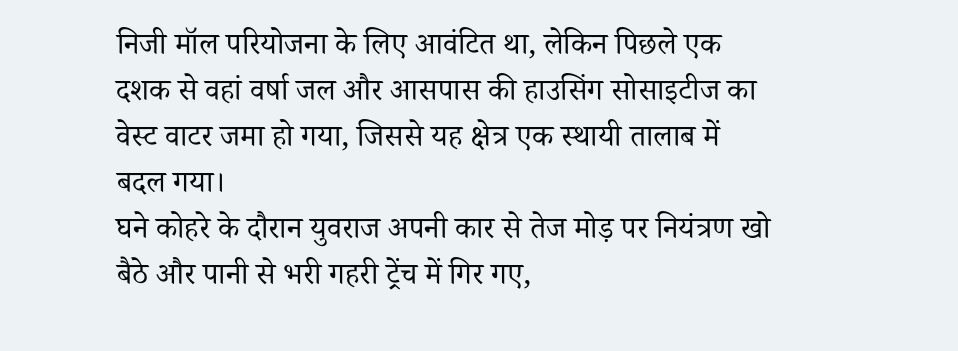निजी मॉल परियोजना के लिए आवंटित था, लेकिन पिछले एक दशक से वहां वर्षा जल और आसपास की हाउसिंग सोसाइटीज का वेस्ट वाटर जमा हो गया, जिससे यह क्षेत्र एक स्थायी तालाब में बदल गया।
घने कोहरे के दौरान युवराज अपनी कार से तेज मोड़ पर नियंत्रण खो बैठे और पानी से भरी गहरी ट्रेंच में गिर गए,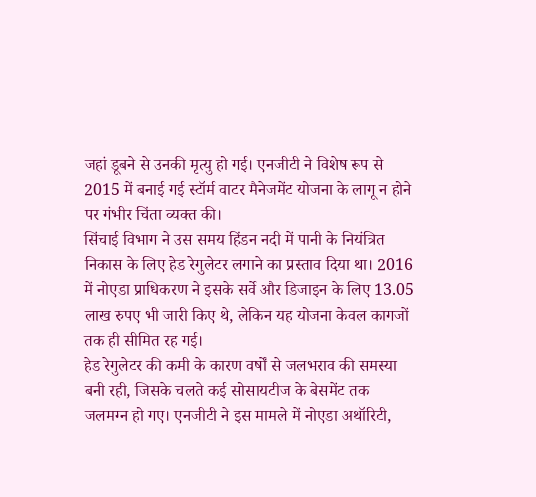जहां डूबने से उनकी मृत्यु हो गई। एनजीटी ने विशेष रूप से 2015 में बनाई गई स्टॉर्म वाटर मैनेजमेंट योजना के लागू न होने पर गंभीर चिंता व्यक्त की।
सिंचाई विभाग ने उस समय हिंडन नदी में पानी के नियंत्रित निकास के लिए हेड रेगुलेटर लगाने का प्रस्ताव दिया था। 2016 में नोएडा प्राधिकरण ने इसके सर्वे और डिजाइन के लिए 13.05 लाख रुपए भी जारी किए थे, लेकिन यह योजना केवल कागजों तक ही सीमित रह गई।
हेड रेगुलेटर की कमी के कारण वर्षों से जलभराव की समस्या बनी रही, जिसके चलते कई सोसायटीज के बेसमेंट तक जलमग्न हो गए। एनजीटी ने इस मामले में नोएडा अथॉरिटी,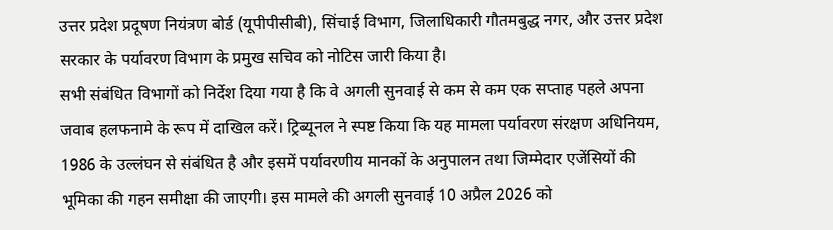उत्तर प्रदेश प्रदूषण नियंत्रण बोर्ड (यूपीपीसीबी), सिंचाई विभाग, जिलाधिकारी गौतमबुद्ध नगर, और उत्तर प्रदेश सरकार के पर्यावरण विभाग के प्रमुख सचिव को नोटिस जारी किया है।
सभी संबंधित विभागों को निर्देश दिया गया है कि वे अगली सुनवाई से कम से कम एक सप्ताह पहले अपना जवाब हलफनामे के रूप में दाखिल करें। ट्रिब्यूनल ने स्पष्ट किया कि यह मामला पर्यावरण संरक्षण अधिनियम, 1986 के उल्लंघन से संबंधित है और इसमें पर्यावरणीय मानकों के अनुपालन तथा जिम्मेदार एजेंसियों की भूमिका की गहन समीक्षा की जाएगी। इस मामले की अगली सुनवाई 10 अप्रैल 2026 को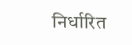निर्धारित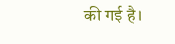की गई है।